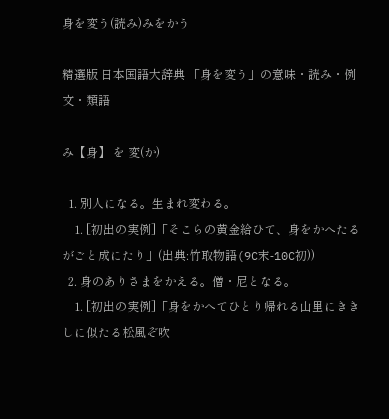身を変う(読み)みをかう

精選版 日本国語大辞典 「身を変う」の意味・読み・例文・類語

み【身】 を 変(か)

  1. 別人になる。生まれ変わる。
    1. [初出の実例]「そこらの黄金給ひて、身をかへたるがごと成にたり」(出典:竹取物語(9C末‐10C初))
  2. 身のありさまをかえる。僧・尼となる。
    1. [初出の実例]「身をかへてひとり帰れる山里にききしに似たる松風ぞ吹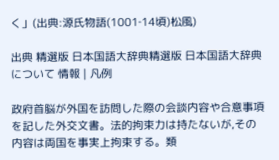く」(出典:源氏物語(1001‐14頃)松風)

出典 精選版 日本国語大辞典精選版 日本国語大辞典について 情報 | 凡例

政府首脳が外国を訪問した際の会談内容や合意事項を記した外交文書。法的拘束力は持たないが,その内容は両国を事実上拘束する。類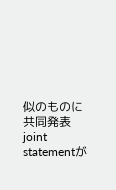似のものに共同発表 joint statementが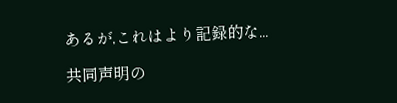あるが,これはより記録的な...

共同声明の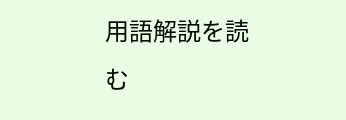用語解説を読む